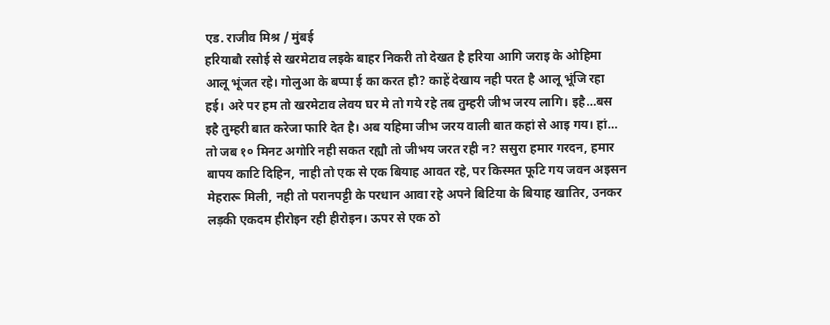एड. राजीव मिश्र / मुंबई
हरियाबौ रसोई से खरमेटाव लइके बाहर निकरी तो देखत है हरिया आगि जराइ के ओहिमा आलू भूंजत रहे। गोलुआ के बप्पा ई का करत हौ? काहें देखाय नही परत है आलू भूंजि रहा हई। अरे पर हम तो खरमेटाव लेवय घर मे तो गये रहे तब तुम्हरी जीभ जरय लागि। इहै…बस इहै तुम्हरी बात करेजा फारि देत है। अब यहिमा जीभ जरय वाली बात कहां से आइ गय। हां… तो जब १० मिनट अगोरि नही सकत रह्यौ तो जीभय जरत रही न? ससुरा हमार गरदन, हमार बापय काटि दिहिन, नाही तो एक से एक बियाह आवत रहे, पर किस्मत फूटि गय जवन अइसन मेहरारू मिली, नही तो परानपट्टी के परधान आवा रहे अपने बिटिया के बियाह खातिर, उनकर लड़की एकदम हीरोइन रही हीरोइन। ऊपर से एक ठो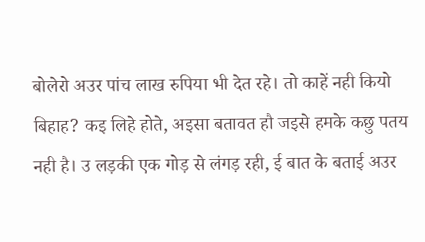बोलेरो अउर पांच लाख रुपिया भी देत रहे। तो काहें नही कियो बिहाह? कइ लिहे होते, अइसा बतावत हौ जइसे हमके कछु पतय नही है। उ लड़की एक गोड़ से लंगड़ रही, ई बात के बताई अउर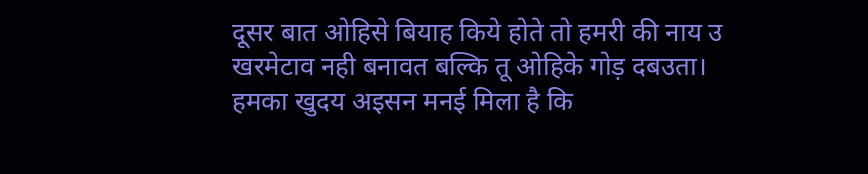दूसर बात ओहिसे बियाह किये होते तो हमरी की नाय उ खरमेटाव नही बनावत बल्कि तू ओहिके गोड़ दबउता। हमका खुदय अइसन मनई मिला है कि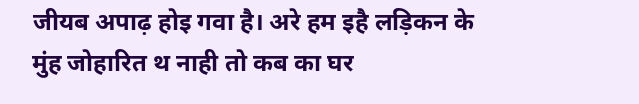जीयब अपाढ़ होइ गवा है। अरे हम इहै लड़िकन के मुंह जोहारित थ नाही तो कब का घर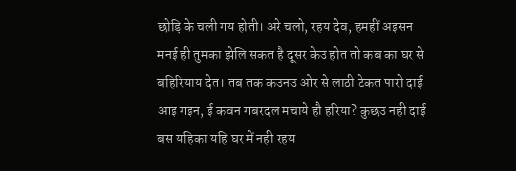छोड़ि के चली गय होती। अरे चलो, रहय देव, हमहीं अइसन मनई ही तुमका झेलि सकत है दूसर केउ होत तो कब का घर से बहिरियाय देत। तब तक कउनउ ओर से लाठी टेकत पारो दाई आइ गइन, ई कवन गबरदल मचाये हौ हरिया? कुछउ नही दाई बस यहिका यहि घर में नही रहय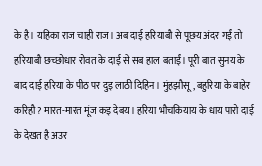के है। यहिका राज चाही राज। अब दाई हरियाबौ से पूछय अंदर गईं तो हरियाबौ छच्छोधार रोवत के दाई से सब हाल बताईं। पूरी बात सुनय के बाद दाई हरिया के पीठ पर दुइ लाठी दिहिन। मुंहझौसू, बहुरिया के बाहेर करिहौ? मारत-मारत मूंज कइ देबय। हरिया भौचकियाय के धाय पारो दाई के देखत है अउर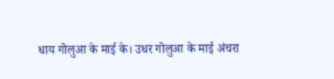धाय गोलुआ के माई के। उधर गोलुआ के माई अंचरा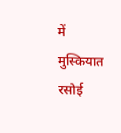में मुस्कियात रसोई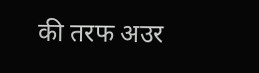की तरफ अउर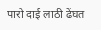पारो दाई लाठी ढेंघत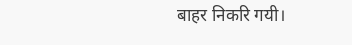बाहर निकरि गयी।